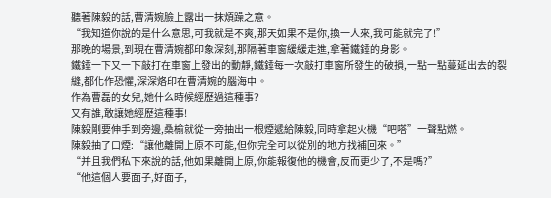聽著陳毅的話,曹清婉臉上露出一抹煩躁之意。
“我知道你說的是什么意思,可我就是不爽,那天如果不是你,換一人來,我可能就完了!”
那晚的場景,到現在曹清婉都印象深刻,那隔著車窗緩緩走進,拿著鐵錘的身影。
鐵錘一下又一下敲打在車窗上發出的動靜,鐵錘每一次敲打車窗所發生的破損,一點一點蔓延出去的裂縫,都化作恐懼,深深烙印在曹清婉的腦海中。
作為曹磊的女兒,她什么時候經歷過這種事?
又有誰,敢讓她經歷這種事!
陳毅剛要伸手到旁邊,桑榆就從一旁抽出一根煙遞給陳毅,同時拿起火機“吧嗒”一聲點燃。
陳毅抽了口煙:“讓他離開上原不可能,但你完全可以從別的地方找補回來。”
“并且我們私下來說的話,他如果離開上原,你能報復他的機會,反而更少了,不是嗎?”
“他這個人要面子,好面子,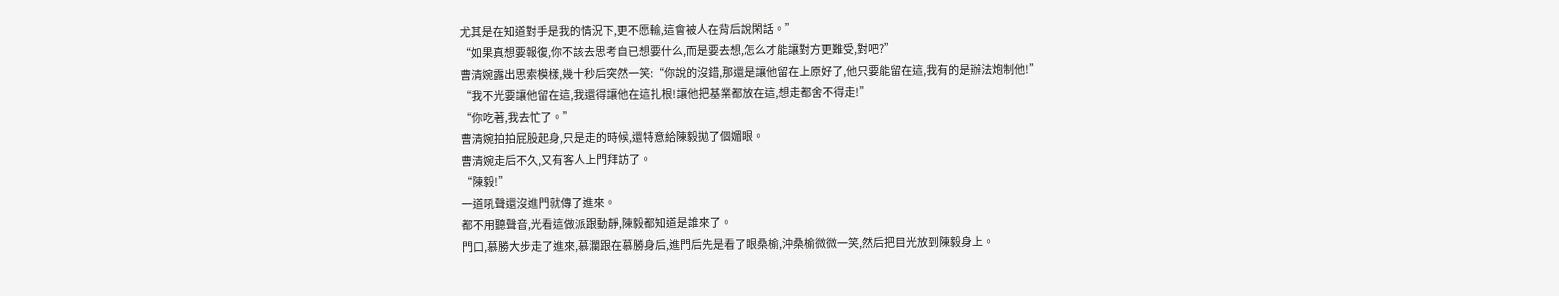尤其是在知道對手是我的情況下,更不愿輸,這會被人在背后說閑話。”
“如果真想要報復,你不該去思考自已想要什么,而是要去想,怎么才能讓對方更難受,對吧?”
曹清婉露出思索模樣,幾十秒后突然一笑:“你說的沒錯,那還是讓他留在上原好了,他只要能留在這,我有的是辦法炮制他!”
“我不光要讓他留在這,我還得讓他在這扎根!讓他把基業都放在這,想走都舍不得走!”
“你吃著,我去忙了。”
曹清婉拍拍屁股起身,只是走的時候,還特意給陳毅拋了個媚眼。
曹清婉走后不久,又有客人上門拜訪了。
“陳毅!”
一道吼聲還沒進門就傳了進來。
都不用聽聲音,光看這做派跟動靜,陳毅都知道是誰來了。
門口,慕勝大步走了進來,慕瀾跟在慕勝身后,進門后先是看了眼桑榆,沖桑榆微微一笑,然后把目光放到陳毅身上。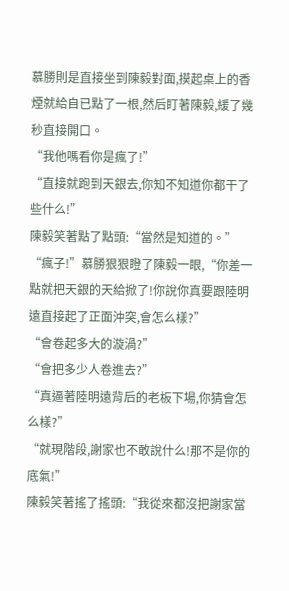慕勝則是直接坐到陳毅對面,摸起桌上的香煙就給自已點了一根,然后盯著陳毅,緩了幾秒直接開口。
“我他嗎看你是瘋了!”
“直接就跑到天銀去,你知不知道你都干了些什么!”
陳毅笑著點了點頭:“當然是知道的。”
“瘋子!”慕勝狠狠瞪了陳毅一眼,“你差一點就把天銀的天給掀了!你說你真要跟陸明遠直接起了正面沖突,會怎么樣?”
“會卷起多大的漩渦?”
“會把多少人卷進去?”
“真逼著陸明遠背后的老板下場,你猜會怎么樣?”
“就現階段,謝家也不敢說什么!那不是你的底氣!”
陳毅笑著搖了搖頭:“我從來都沒把謝家當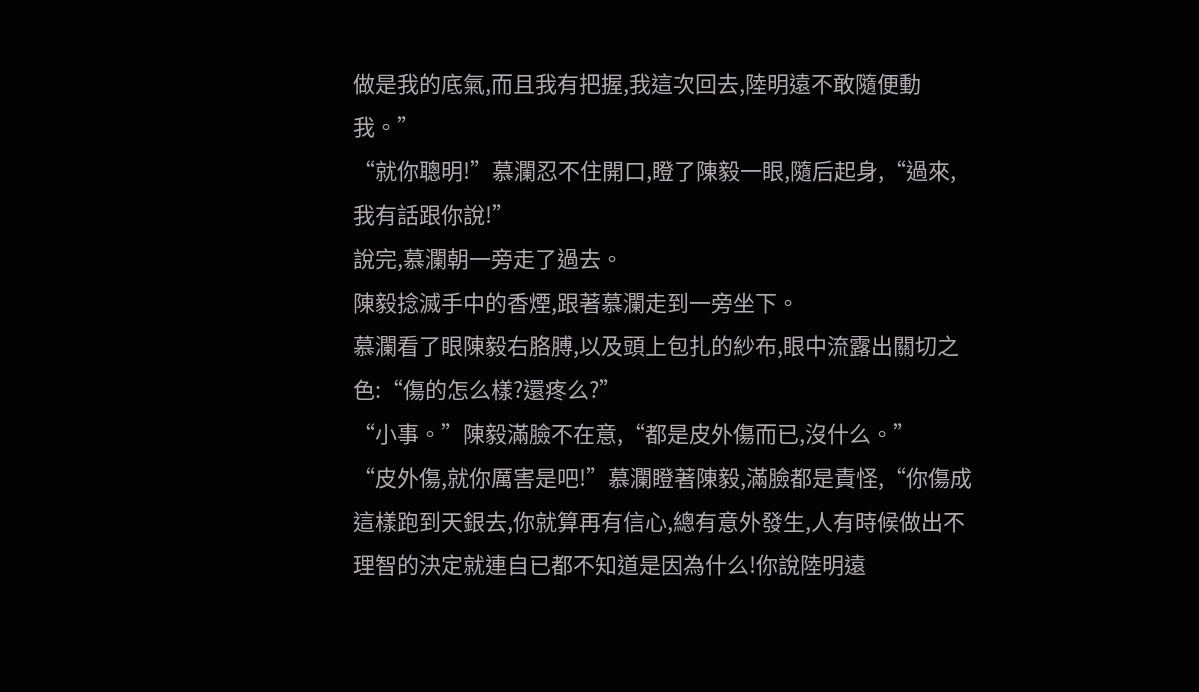做是我的底氣,而且我有把握,我這次回去,陸明遠不敢隨便動我。”
“就你聰明!”慕瀾忍不住開口,瞪了陳毅一眼,隨后起身,“過來,我有話跟你說!”
說完,慕瀾朝一旁走了過去。
陳毅捻滅手中的香煙,跟著慕瀾走到一旁坐下。
慕瀾看了眼陳毅右胳膊,以及頭上包扎的紗布,眼中流露出關切之色:“傷的怎么樣?還疼么?”
“小事。”陳毅滿臉不在意,“都是皮外傷而已,沒什么。”
“皮外傷,就你厲害是吧!”慕瀾瞪著陳毅,滿臉都是責怪,“你傷成這樣跑到天銀去,你就算再有信心,總有意外發生,人有時候做出不理智的決定就連自已都不知道是因為什么!你說陸明遠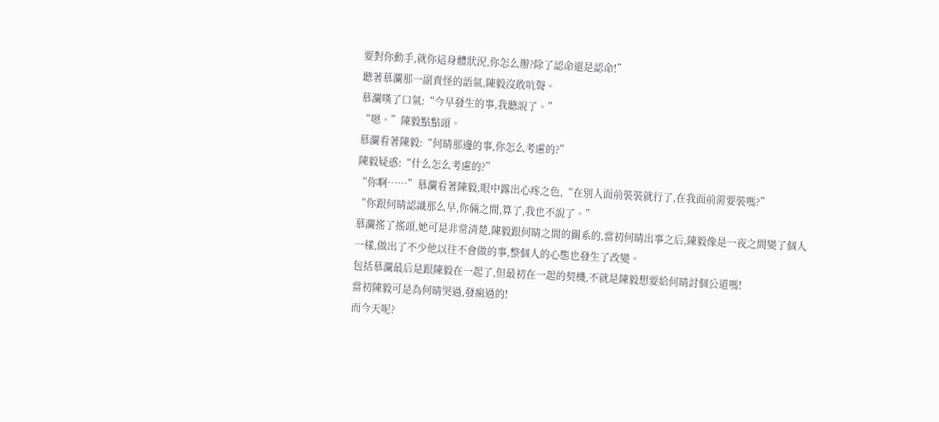要對你動手,就你這身體狀況,你怎么辦?除了認命還是認命!”
聽著慕瀾那一副責怪的語氣,陳毅沒敢吭聲。
慕瀾嘆了口氣:“今早發生的事,我聽說了。”
“嗯。”陳毅點點頭。
慕瀾看著陳毅:“何晴那邊的事,你怎么考慮的?”
陳毅疑惑:“什么怎么考慮的?”
“你啊……”慕瀾看著陳毅,眼中露出心疼之色,“在別人面前裝裝就行了,在我面前需要裝嗎?”
“你跟何晴認識那么早,你倆之間,算了,我也不說了。”
慕瀾搖了搖頭,她可是非常清楚,陳毅跟何晴之間的關系的,當初何晴出事之后,陳毅像是一夜之間變了個人一樣,做出了不少他以往不會做的事,整個人的心態也發生了改變。
包括慕瀾最后是跟陳毅在一起了,但最初在一起的契機,不就是陳毅想要給何晴討個公道嗎!
當初陳毅可是為何晴哭過,發瘋過的!
而今天呢?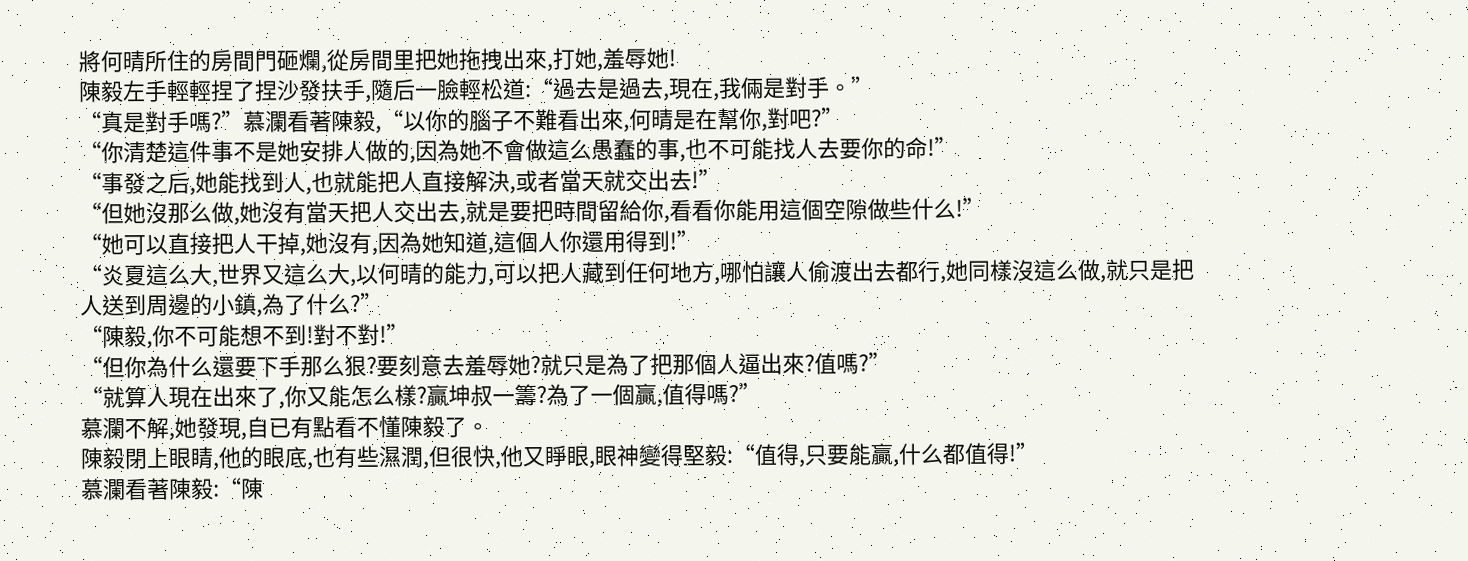將何晴所住的房間門砸爛,從房間里把她拖拽出來,打她,羞辱她!
陳毅左手輕輕捏了捏沙發扶手,隨后一臉輕松道:“過去是過去,現在,我倆是對手。”
“真是對手嗎?”慕瀾看著陳毅,“以你的腦子不難看出來,何晴是在幫你,對吧?”
“你清楚這件事不是她安排人做的,因為她不會做這么愚蠢的事,也不可能找人去要你的命!”
“事發之后,她能找到人,也就能把人直接解決,或者當天就交出去!”
“但她沒那么做,她沒有當天把人交出去,就是要把時間留給你,看看你能用這個空隙做些什么!”
“她可以直接把人干掉,她沒有,因為她知道,這個人你還用得到!”
“炎夏這么大,世界又這么大,以何晴的能力,可以把人藏到任何地方,哪怕讓人偷渡出去都行,她同樣沒這么做,就只是把人送到周邊的小鎮,為了什么?”
“陳毅,你不可能想不到!對不對!”
“但你為什么還要下手那么狠?要刻意去羞辱她?就只是為了把那個人逼出來?值嗎?”
“就算人現在出來了,你又能怎么樣?贏坤叔一籌?為了一個贏,值得嗎?”
慕瀾不解,她發現,自已有點看不懂陳毅了。
陳毅閉上眼睛,他的眼底,也有些濕潤,但很快,他又睜眼,眼神變得堅毅:“值得,只要能贏,什么都值得!”
慕瀾看著陳毅:“陳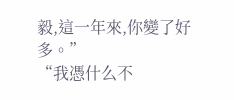毅,這一年來,你變了好多。”
“我憑什么不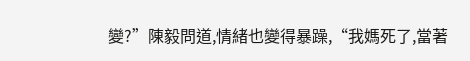變?”陳毅問道,情緒也變得暴躁,“我媽死了,當著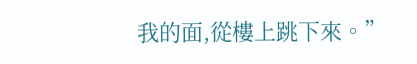我的面,從樓上跳下來。”